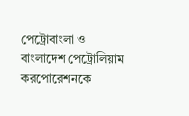পেট্রোবাংলা ও বাংলাদেশ পেট্রোলিয়াম করপোরেশনকে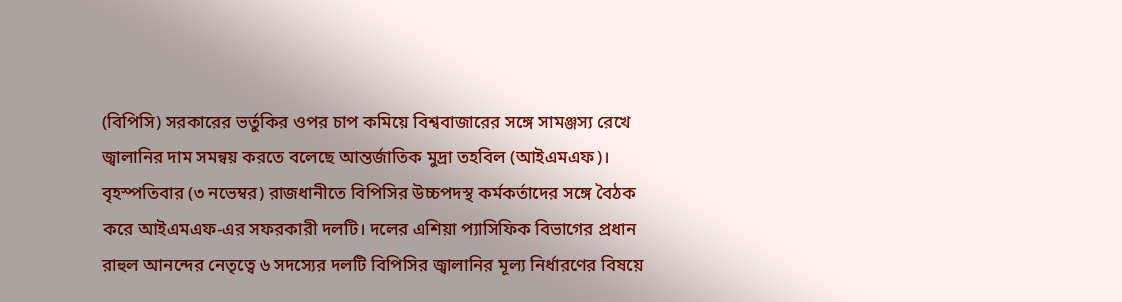(বিপিসি) সরকারের ভর্তুকির ওপর চাপ কমিয়ে বিশ্ববাজারের সঙ্গে সামঞ্জস্য রেখে জ্বালানির দাম সমন্বয় করতে বলেছে আন্তর্জাতিক মুদ্রা তহবিল (আইএমএফ)।
বৃহস্পতিবার (৩ নভেম্বর) রাজধানীতে বিপিসির উচ্চপদস্থ কর্মকর্তাদের সঙ্গে বৈঠক করে আইএমএফ-এর সফরকারী দলটি। দলের এশিয়া প্যাসিফিক বিভাগের প্রধান রাহুল আনন্দের নেতৃত্বে ৬ সদস্যের দলটি বিপিসির জ্বালানির মূল্য নির্ধারণের বিষয়ে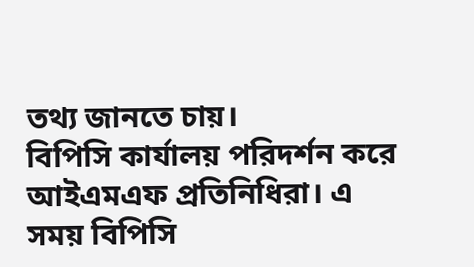তথ্য জানতে চায়।
বিপিসি কার্যালয় পরিদর্শন করে আইএমএফ প্রতিনিধিরা। এ সময় বিপিসি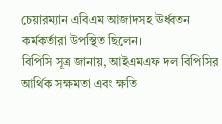চেয়ারম্যান এবিএম আজাদসহ ঊর্ধ্বতন কর্মকর্তারা উপস্থিত ছিলেন।
বিপিসি সূত্র জানায়, আইএমএফ দল বিপিসির আর্থিক সক্ষমতা এবং ক্ষতি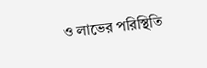ও লাভের পরিস্থিতি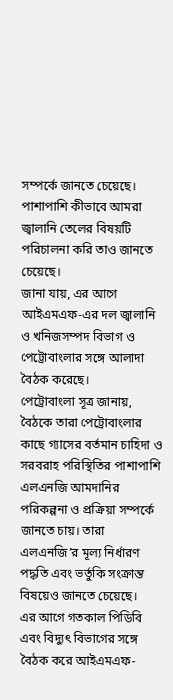সম্পর্কে জানতে চেয়েছে। পাশাপাশি কীভাবে আমরা জ্বালানি তেলের বিষয়টি পরিচালনা করি তাও জানতে চেয়েছে।
জানা যায়, এর আগে আইএমএফ-এর দল জ্বালানি ও খনিজসম্পদ বিভাগ ও পেট্রোবাংলার সঙ্গে আলাদা বৈঠক করেছে।
পেট্রোবাংলা সূত্র জানায়, বৈঠকে তারা পেট্রোবাংলার কাছে গ্যাসের বর্তমান চাহিদা ও সরবরাহ পরিস্থিতির পাশাপাশি এলএনজি আমদানির পরিকল্পনা ও প্রক্রিয়া সম্পর্কে জানতে চায়। তারা এলএনজি’র মূল্য নির্ধারণ পদ্ধতি এবং ভর্তুকি সংক্রান্ত বিষয়েও জানতে চেয়েছে।
এর আগে গতকাল পিডিবি এবং বিদ্যুৎ বিভাগের সঙ্গে বৈঠক করে আইএমএফ-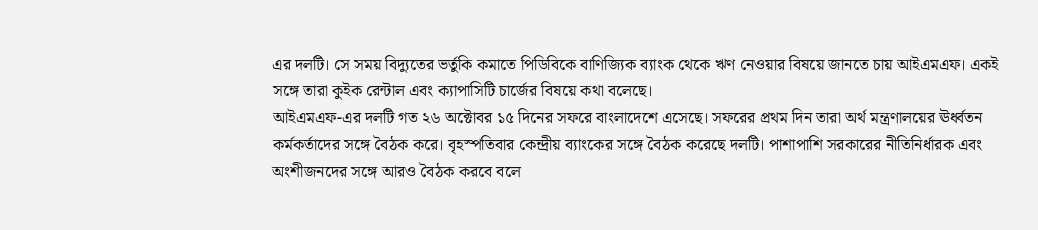এর দলটি। সে সময় বিদ্যুতের ভর্তুকি কমাতে পিডিবিকে বাণিজ্যিক ব্যাংক থেকে ঋণ নেওয়ার বিষয়ে জানতে চায় আইএমএফ। একই সঙ্গে তারা কুইক রেন্টাল এবং ক্যাপাসিটি চার্জের বিষয়ে কথা বলেছে।
আইএমএফ-এর দলটি গত ২৬ অক্টোবর ১৫ দিনের সফরে বাংলাদেশে এসেছে। সফরের প্রথম দিন তারা অর্থ মন্ত্রণালয়ের ঊর্ধ্বতন কর্মকর্তাদের সঙ্গে বৈঠক করে। বৃহস্পতিবার কেন্দ্রীয় ব্যাংকের সঙ্গে বৈঠক করেছে দলটি। পাশাপাশি সরকারের নীতিনির্ধারক এবং অংশীজনদের সঙ্গে আরও বৈঠক করবে বলে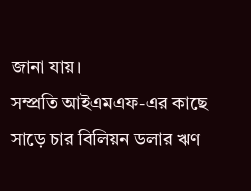জানা যায়।
সম্প্রতি আইএমএফ-এর কাছে সাড়ে চার বিলিয়ন ডলার ঋণ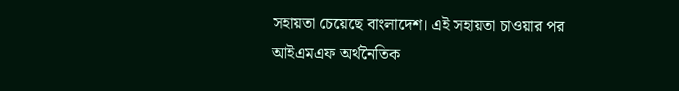সহায়তা চেয়েছে বাংলাদেশ। এই সহায়তা চাওয়ার পর আইএমএফ অর্থনৈতিক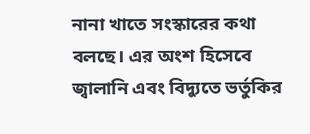নানা খাতে সংস্কারের কথা বলছে। এর অংশ হিসেবে জ্বালানি এবং বিদ্যুতে ভর্তুকির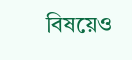বিষয়েও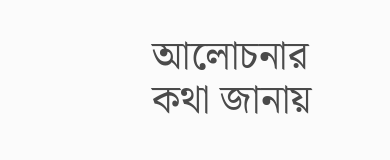আলোচনার কথা জানায়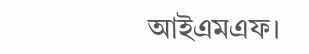আইএমএফ।